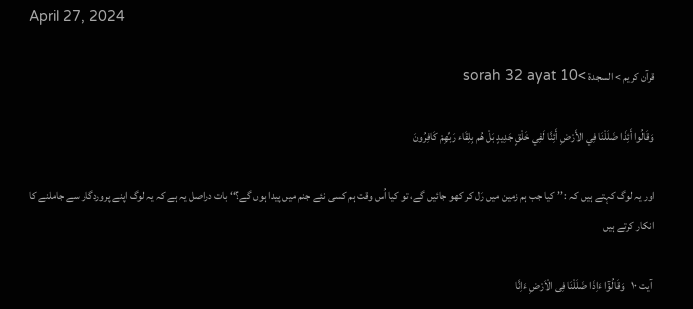April 27, 2024

قرآن کریم > السجدة >sorah 32 ayat 10

وَقَالُوا أَئِذَا ضَلَلْنَا فِي الأَرْضِ أَئِنَّا لَفِي خَلْقٍ جَدِيدٍ بَلْ هُم بِلِقَاء رَبِّهِمْ كَافِرُونَ

اور یہ لوگ کہتے ہیں کہ : ’’ کیا جب ہم زمین میں رَل کر کھو جائیں گے، تو کیا اُس وقت ہم کسی نئے جنم میں پیدا ہوں گے؟‘‘ بات دراصل یہ ہے کہ یہ لوگ اپنے پروردگار سے جاملنے کا انکار کرتے ہیں

 آیت ۱۰   وَقَالُوْٓا ءَاِذَا ضَلَلْنَا فِی الْاَرْضِ ءَاِنَّا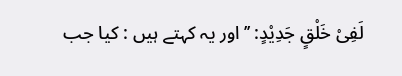لَفِیْ خَلْقٍ جَدِیْدٍ: ’’اور یہ کہتے ہیں : کیا جب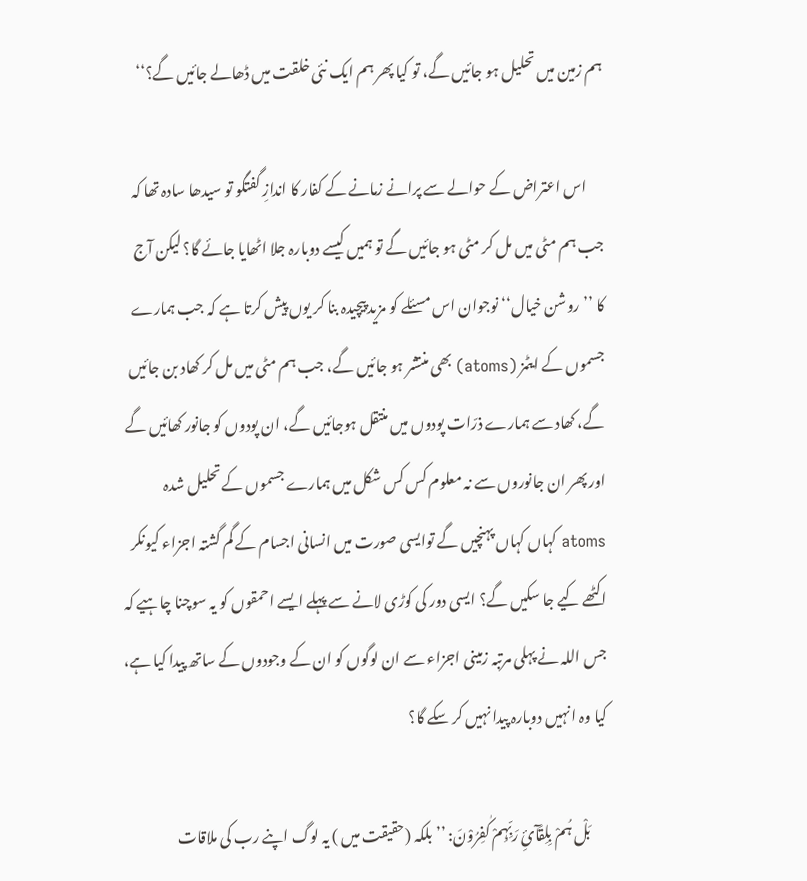ہم زمین میں تحلیل ہو جائیں گے، تو کیا پھر ہم ایک نئی خلقت میں ڈھالے جائیں گے؟‘‘

      اس اعتراض کے حوالے سے پرانے زمانے کے کفار کا اندازِ گفتگو تو سیدھا سادہ تھا کہ جب ہم مٹی میں مل کر مٹی ہو جائیں گے تو ہمیں کیسے دوبارہ جلا اٹھایا جائے گا؟ لیکن آج کا ’’روشن خیال‘‘ نوجوان اس مسئلے کو مزید پیچیدہ بنا کر یوں پیش کرتا ہے کہ جب ہمارے جسموں کے ایٹمز (atoms) بھی منتشر ہو جائیں گے، جب ہم مٹی میں مل کر کھاد بن جائیں گے، کھاد سے ہمارے ذرّات پودوں میں منتقل ہوجائیں گے، ان پودوں کو جانور کھائیں گے اور پھر ان جانوروں سے نہ معلوم کس کس شکل میں ہمارے جسموں کے تحلیل شدہ atoms کہاں کہاں پہنچیں گے توایسی صورت میں انسانی اجسام کے گم گشتہ اجزاء کیونکر اکٹھے کیے جا سکیں گے؟ ایسی دور کی کوڑی لانے سے پہلے ایسے احمقوں کو یہ سوچنا چاہیے کہ جس اللہ نے پہلی مرتبہ زمینی اجزاء سے ان لوگوں کو ان کے وجودوں کے ساتھ پیدا کیا ہے، کیا وہ انہیں دوبارہ پیدا نہیں کر سکے گا؟

      بَلْ ہُمْ بِلِقَآیِٔ رَبِّہِمْ کٰفِرُوْنَ: ’’بلکہ (حقیقت میں ) یہ لوگ اپنے رب کی ملاقات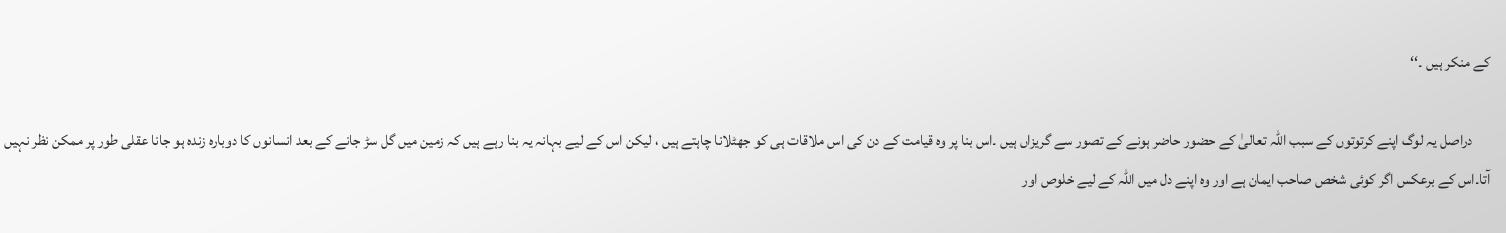کے منکر ہیں ۔‘‘

      دراصل یہ لوگ اپنے کرتوتوں کے سبب اللہ تعالیٰ کے حضور حاضر ہونے کے تصور سے گریزاں ہیں ۔اس بنا پر وہ قیامت کے دن کی اس ملاقات ہی کو جھٹلانا چاہتے ہیں ، لیکن اس کے لیے بہانہ یہ بنا رہے ہیں کہ زمین میں گل سڑ جانے کے بعد انسانوں کا دوبارہ زندہ ہو جانا عقلی طور پر ممکن نظر نہیں آتا۔اس کے برعکس اگر کوئی شخص صاحب ایمان ہے اور وہ اپنے دل میں اللہ کے لیے خلوص اور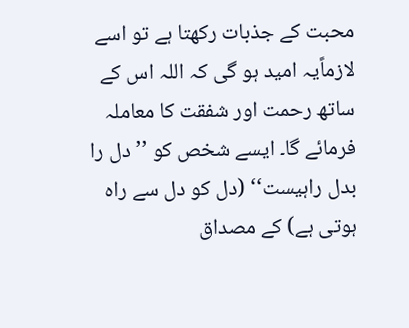محبت کے جذبات رکھتا ہے تو اسے لازماًیہ امید ہو گی کہ اللہ اس کے ساتھ رحمت اور شفقت کا معاملہ فرمائے گا۔ ایسے شخص کو ’’دل را بدل راہیست‘‘ (دل کو دل سے راہ ہوتی ہے) کے مصداق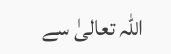اللہ تعالیٰ سے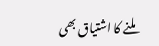ملنے کا اشتیاق بھی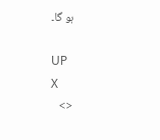ہو گا۔

UP
X
<>